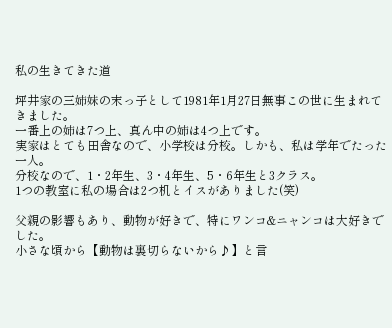私の生きてきた道

坪井家の三姉妹の末っ子として1981年1月27日無事この世に生まれてきました。
一番上の姉は7つ上、真ん中の姉は4つ上です。
実家はとても田舎なので、小学校は分校。しかも、私は学年でたった一人。
分校なので、1・2年生、3・4年生、5・6年生と3クラス。
1つの教室に私の場合は2つ机とイスがありました(笑)

父親の影響もあり、動物が好きで、特にワンコ&ニャンコは大好きでした。
小さな頃から【動物は裏切らないから♪】と言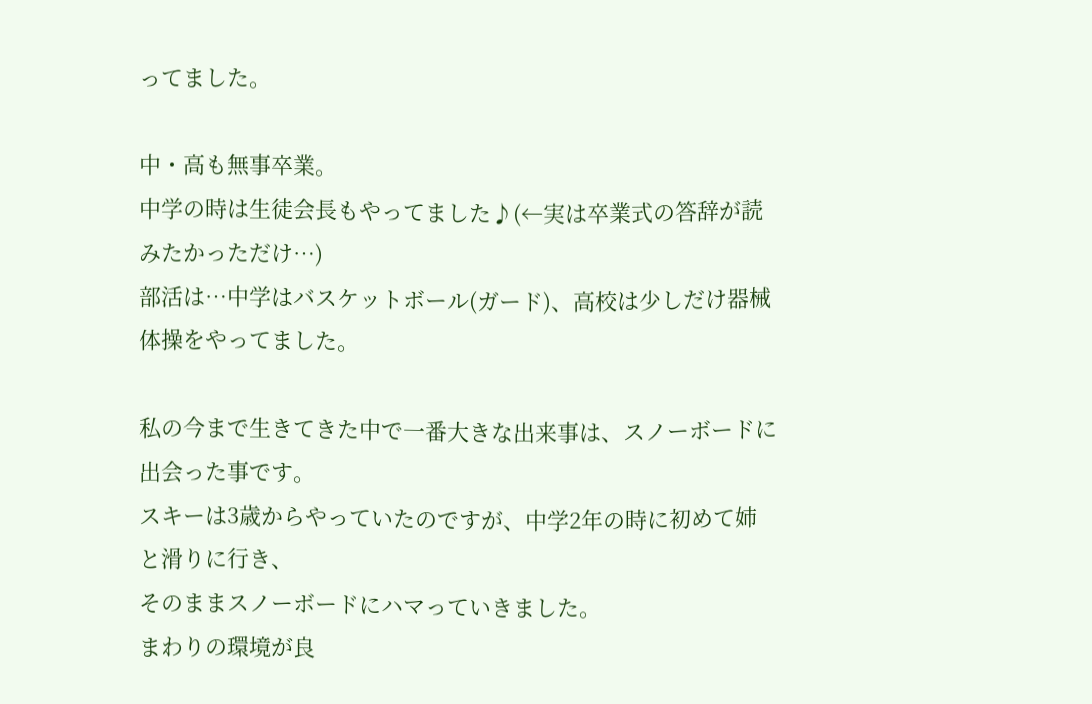ってました。

中・高も無事卒業。
中学の時は生徒会長もやってました♪(←実は卒業式の答辞が読みたかっただけ…)
部活は…中学はバスケットボール(ガード)、高校は少しだけ器械体操をやってました。

私の今まで生きてきた中で一番大きな出来事は、スノーボードに出会った事です。
スキーは3歳からやっていたのですが、中学2年の時に初めて姉と滑りに行き、
そのままスノーボードにハマっていきました。
まわりの環境が良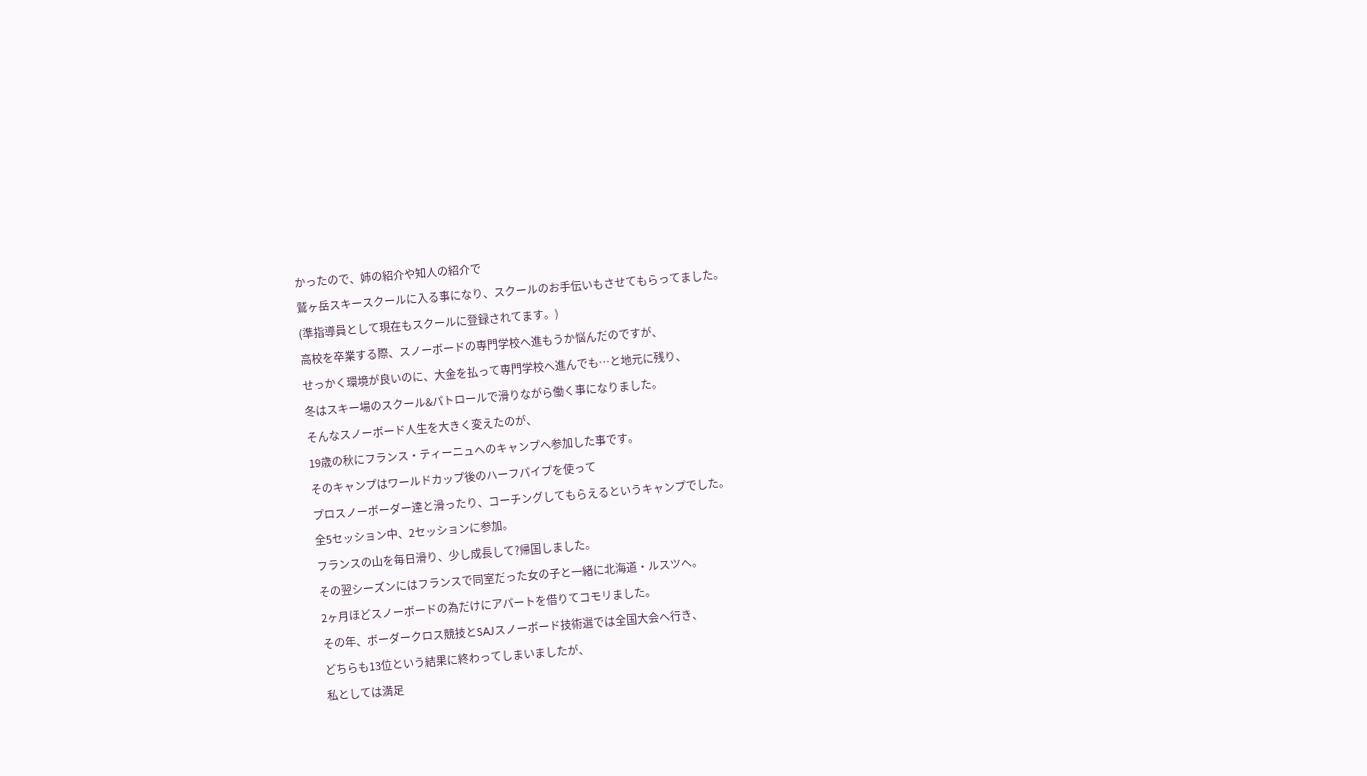かったので、姉の紹介や知人の紹介で
鷲ヶ岳スキースクールに入る事になり、スクールのお手伝いもさせてもらってました。
(準指導員として現在もスクールに登録されてます。)
高校を卒業する際、スノーボードの専門学校へ進もうか悩んだのですが、
せっかく環境が良いのに、大金を払って専門学校へ進んでも…と地元に残り、
冬はスキー場のスクール&パトロールで滑りながら働く事になりました。
そんなスノーボード人生を大きく変えたのが、
19歳の秋にフランス・ティーニュへのキャンプへ参加した事です。
そのキャンプはワールドカップ後のハーフパイプを使って
プロスノーボーダー達と滑ったり、コーチングしてもらえるというキャンプでした。
全5セッション中、2セッションに参加。
フランスの山を毎日滑り、少し成長して?帰国しました。
その翌シーズンにはフランスで同室だった女の子と一緒に北海道・ルスツへ。
2ヶ月ほどスノーボードの為だけにアパートを借りてコモリました。
その年、ボーダークロス競技とSAJスノーボード技術選では全国大会へ行き、
どちらも13位という結果に終わってしまいましたが、
私としては満足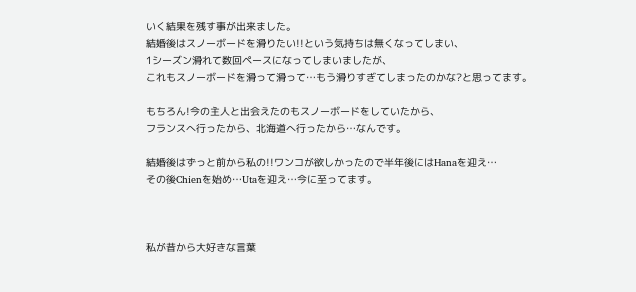いく結果を残す事が出来ました。
結婚後はスノーボードを滑りたい!!という気持ちは無くなってしまい、
1シーズン滑れて数回ペースになってしまいましたが、
これもスノーボードを滑って滑って…もう滑りすぎてしまったのかな?と思ってます。

もちろん!今の主人と出会えたのもスノーボードをしていたから、
フランスへ行ったから、北海道へ行ったから…なんです。

結婚後はずっと前から私の!!ワンコが欲しかったので半年後にはHanaを迎え…
その後Chienを始め…Utaを迎え…今に至ってます。



私が昔から大好きな言葉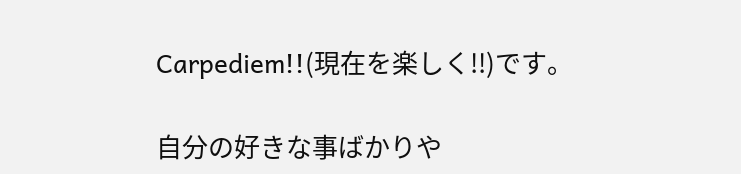Carpediem!!(現在を楽しく!!)です。

自分の好きな事ばかりや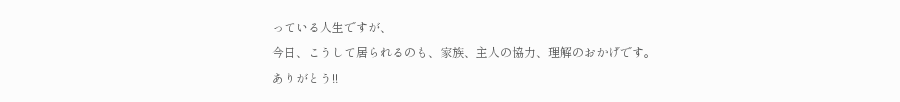っている人生ですが、
今日、こうして居られるのも、家族、主人の協力、理解のおかげです。
ありがとう!!